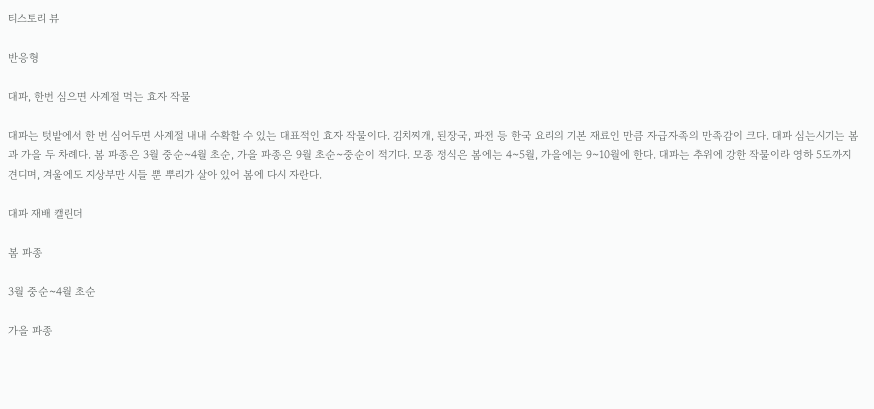티스토리 뷰

반응형

대파, 한번 심으면 사계절 먹는 효자 작물

대파는 텃밭에서 한 번 심어두면 사계절 내내 수확할 수 있는 대표적인 효자 작물이다. 김치찌개, 된장국, 파전 등 한국 요리의 기본 재료인 만큼 자급자족의 만족감이 크다. 대파 심는시기는 봄과 가을 두 차례다. 봄 파종은 3월 중순~4월 초순, 가을 파종은 9월 초순~중순이 적기다. 모종 정식은 봄에는 4~5월, 가을에는 9~10월에 한다. 대파는 추위에 강한 작물이라 영하 5도까지 견디며, 겨울에도 지상부만 시들 뿐 뿌리가 살아 있어 봄에 다시 자란다.

대파 재배 캘린더

봄 파종

3월 중순~4월 초순

가을 파종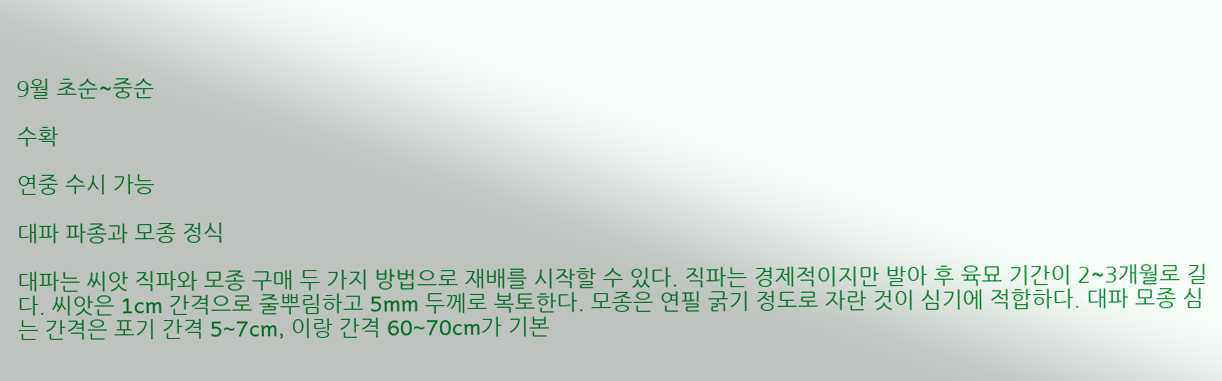9월 초순~중순

수확

연중 수시 가능

대파 파종과 모종 정식

대파는 씨앗 직파와 모종 구매 두 가지 방법으로 재배를 시작할 수 있다. 직파는 경제적이지만 발아 후 육묘 기간이 2~3개월로 길다. 씨앗은 1cm 간격으로 줄뿌림하고 5mm 두께로 복토한다. 모종은 연필 굵기 정도로 자란 것이 심기에 적합하다. 대파 모종 심는 간격은 포기 간격 5~7cm, 이랑 간격 60~70cm가 기본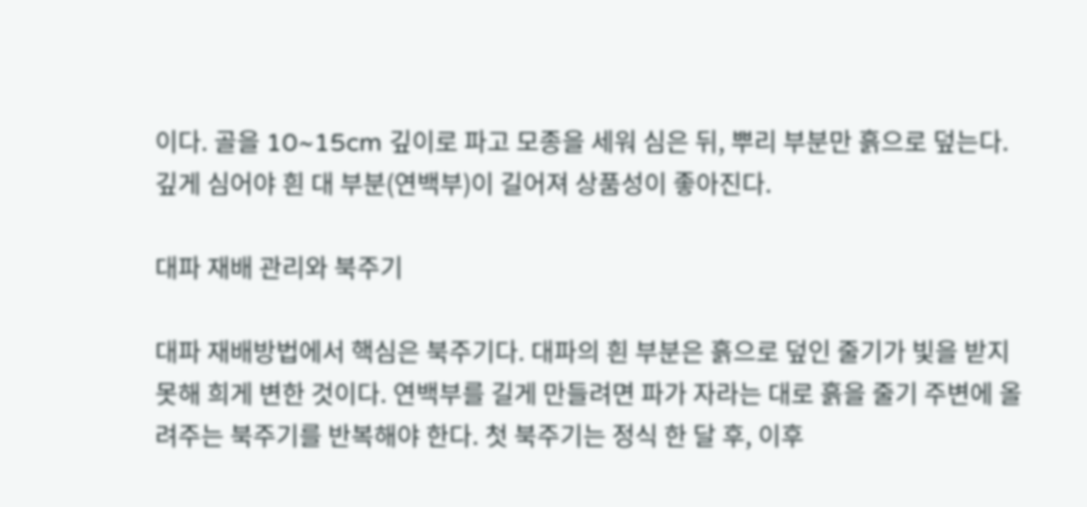이다. 골을 10~15cm 깊이로 파고 모종을 세워 심은 뒤, 뿌리 부분만 흙으로 덮는다. 깊게 심어야 흰 대 부분(연백부)이 길어져 상품성이 좋아진다.

대파 재배 관리와 북주기

대파 재배방법에서 핵심은 북주기다. 대파의 흰 부분은 흙으로 덮인 줄기가 빛을 받지 못해 희게 변한 것이다. 연백부를 길게 만들려면 파가 자라는 대로 흙을 줄기 주변에 올려주는 북주기를 반복해야 한다. 첫 북주기는 정식 한 달 후, 이후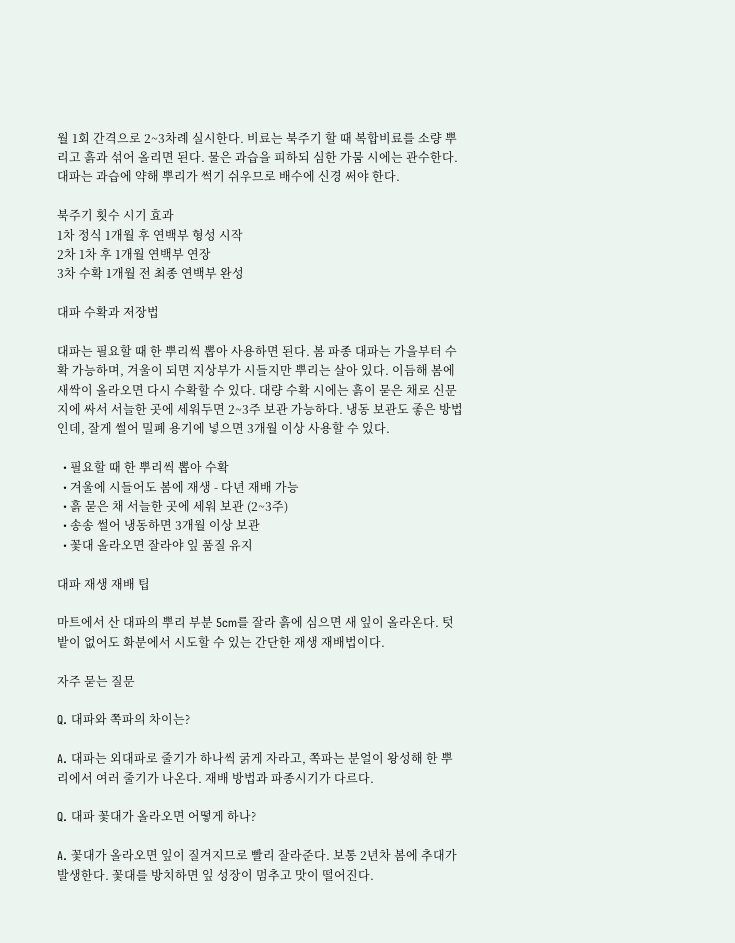월 1회 간격으로 2~3차례 실시한다. 비료는 북주기 할 때 복합비료를 소량 뿌리고 흙과 섞어 올리면 된다. 물은 과습을 피하되 심한 가뭄 시에는 관수한다. 대파는 과습에 약해 뿌리가 썩기 쉬우므로 배수에 신경 써야 한다.

북주기 횟수 시기 효과
1차 정식 1개월 후 연백부 형성 시작
2차 1차 후 1개월 연백부 연장
3차 수확 1개월 전 최종 연백부 완성

대파 수확과 저장법

대파는 필요할 때 한 뿌리씩 뽑아 사용하면 된다. 봄 파종 대파는 가을부터 수확 가능하며, 겨울이 되면 지상부가 시들지만 뿌리는 살아 있다. 이듬해 봄에 새싹이 올라오면 다시 수확할 수 있다. 대량 수확 시에는 흙이 묻은 채로 신문지에 싸서 서늘한 곳에 세워두면 2~3주 보관 가능하다. 냉동 보관도 좋은 방법인데, 잘게 썰어 밀폐 용기에 넣으면 3개월 이상 사용할 수 있다.

  • 필요할 때 한 뿌리씩 뽑아 수확
  • 겨울에 시들어도 봄에 재생 - 다년 재배 가능
  • 흙 묻은 채 서늘한 곳에 세워 보관 (2~3주)
  • 송송 썰어 냉동하면 3개월 이상 보관
  • 꽃대 올라오면 잘라야 잎 품질 유지

대파 재생 재배 팁

마트에서 산 대파의 뿌리 부분 5cm를 잘라 흙에 심으면 새 잎이 올라온다. 텃밭이 없어도 화분에서 시도할 수 있는 간단한 재생 재배법이다.

자주 묻는 질문

Q. 대파와 쪽파의 차이는?

A. 대파는 외대파로 줄기가 하나씩 굵게 자라고, 쪽파는 분얼이 왕성해 한 뿌리에서 여러 줄기가 나온다. 재배 방법과 파종시기가 다르다.

Q. 대파 꽃대가 올라오면 어떻게 하나?

A. 꽃대가 올라오면 잎이 질겨지므로 빨리 잘라준다. 보통 2년차 봄에 추대가 발생한다. 꽃대를 방치하면 잎 성장이 멈추고 맛이 떨어진다.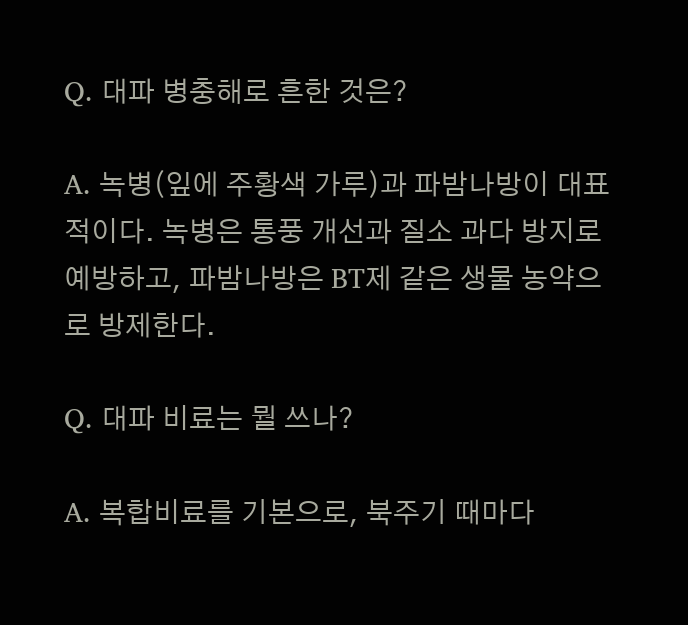Q. 대파 병충해로 흔한 것은?

A. 녹병(잎에 주황색 가루)과 파밤나방이 대표적이다. 녹병은 통풍 개선과 질소 과다 방지로 예방하고, 파밤나방은 BT제 같은 생물 농약으로 방제한다.

Q. 대파 비료는 뭘 쓰나?

A. 복합비료를 기본으로, 북주기 때마다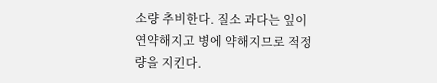소량 추비한다. 질소 과다는 잎이 연약해지고 병에 약해지므로 적정량을 지킨다.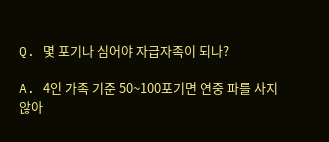Q. 몇 포기나 심어야 자급자족이 되나?

A. 4인 가족 기준 50~100포기면 연중 파를 사지 않아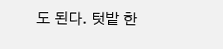도 된다. 텃밭 한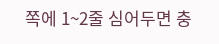쪽에 1~2줄 심어두면 충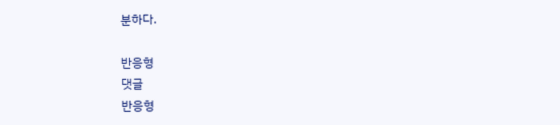분하다.

반응형
댓글
반응형